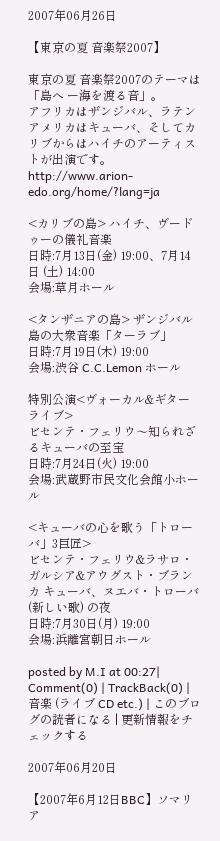2007年06月26日

【東京の夏 音楽祭2007】

東京の夏 音楽祭2007のテーマは 「島へ ー海を渡る音」。
アフリカはザンジバル、ラテンアメリカはキューバ、そしてカリブからはハイチのアーティストが出演です。
http://www.arion-edo.org/home/?lang=ja

<カリブの島> ハイチ、ヴードゥーの儀礼音楽
日時:7月13日(金) 19:00、7月14日 (土) 14:00
会場:草月ホール

<タンザニアの島> ザンジバル島の大衆音楽「ターラブ」
日時:7月19日(木) 19:00
会場:渋谷 C.C.Lemon ホール

特別公演<ヴォーカル&ギター ライブ>
ビセンテ・フェリウ〜知られざるキューバの至宝
日時:7月24日(火) 19:00
会場:武蔵野市民文化会館小ホール

<キューバの心を歌う「トローバ」3巨匠>
ビセンテ・フェリウ&ラサロ・ガルシア&アウグスト・ブランカ キューバ、ヌエバ・トローバ (新しい歌) の夜
日時:7月30日(月) 19:00
会場:浜離宮朝日ホール

posted by M.I at 00:27| Comment(0) | TrackBack(0) | 音楽 (ライブ CD etc.) | このブログの読者になる | 更新情報をチェックする

2007年06月20日

【2007年6月12日BBC】ソマリア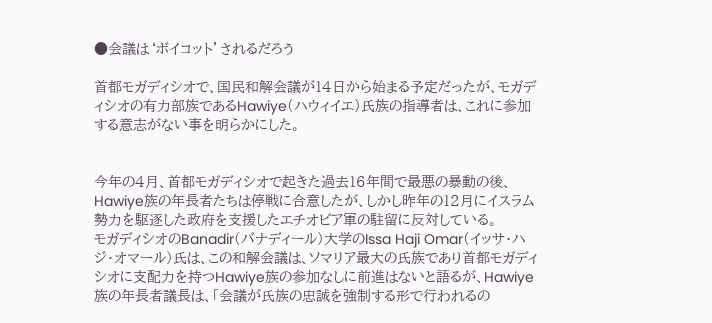●会議は‘ボイコット’されるだろう

首都モガディシオで、国民和解会議が14日から始まる予定だったが、モガディシオの有力部族であるHawiye(ハウィイエ)氏族の指導者は、これに参加する意志がない事を明らかにした。


今年の4月、首都モガディシオで起きた過去16年間で最悪の暴動の後、Hawiye族の年長者たちは停戦に合意したが、しかし昨年の12月にイスラム勢力を駆逐した政府を支援したエチオピア軍の駐留に反対している。
モガディシオのBanadir(バナディール)大学のIssa Haji Omar(イッサ・ハジ・オマール)氏は、この和解会議は、ソマリア最大の氏族であり首都モガディシオに支配力を持つHawiye族の参加なしに前進はないと語るが、Hawiye族の年長者議長は、「会議が氏族の忠誠を強制する形で行われるの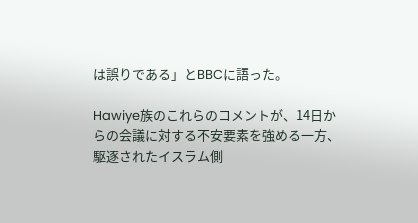は誤りである」とBBCに語った。

Hawiye族のこれらのコメントが、14日からの会議に対する不安要素を強める一方、駆逐されたイスラム側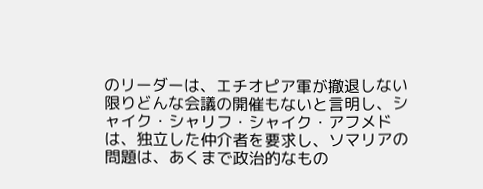のリーダーは、エチオピア軍が撤退しない限りどんな会議の開催もないと言明し、シャイク・シャリフ・シャイク・アフメドは、独立した仲介者を要求し、ソマリアの問題は、あくまで政治的なもの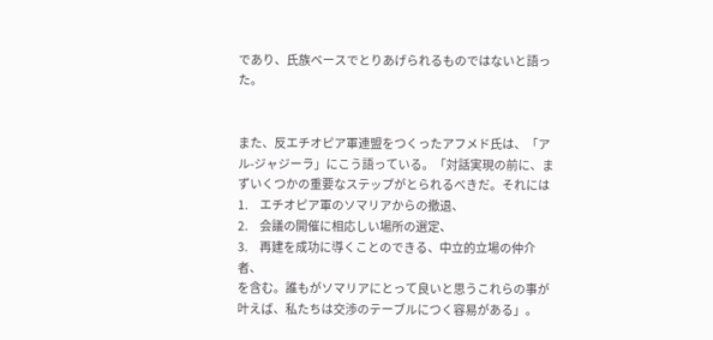であり、氏族ベースでとりあげられるものではないと語った。


また、反エチオピア軍連盟をつくったアフメド氏は、「アル-ジャジーラ」にこう語っている。「対話実現の前に、まずいくつかの重要なステップがとられるべきだ。それには
1.    エチオピア軍のソマリアからの撤退、
2.    会議の開催に相応しい場所の選定、
3.    再建を成功に導くことのできる、中立的立場の仲介者、
を含む。誰もがソマリアにとって良いと思うこれらの事が叶えば、私たちは交渉のテーブルにつく容易がある」。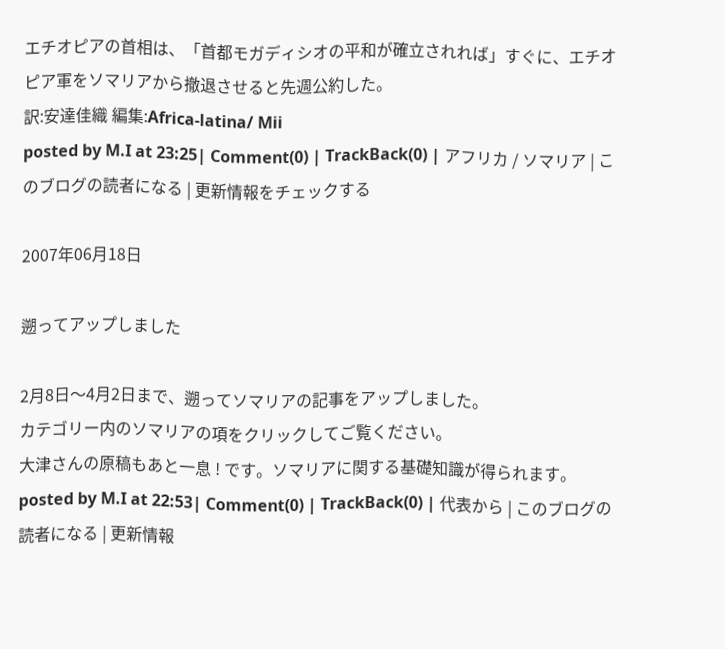エチオピアの首相は、「首都モガディシオの平和が確立されれば」すぐに、エチオピア軍をソマリアから撤退させると先週公約した。
訳:安達佳織 編集:Africa-latina/ Mii
posted by M.I at 23:25| Comment(0) | TrackBack(0) | アフリカ / ソマリア | このブログの読者になる | 更新情報をチェックする

2007年06月18日

遡ってアップしました

2月8日〜4月2日まで、遡ってソマリアの記事をアップしました。
カテゴリー内のソマリアの項をクリックしてご覧ください。
大津さんの原稿もあと一息 ! です。ソマリアに関する基礎知識が得られます。
posted by M.I at 22:53| Comment(0) | TrackBack(0) | 代表から | このブログの読者になる | 更新情報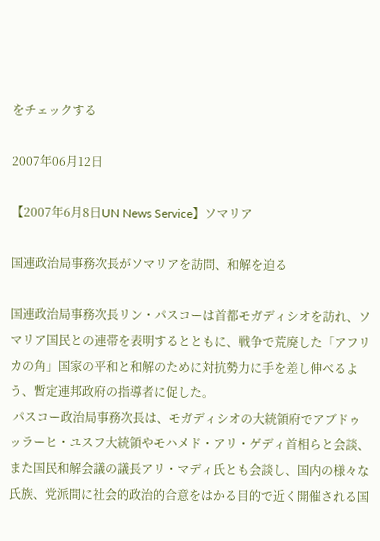をチェックする

2007年06月12日

【2007年6月8日UN News Service】ソマリア

国連政治局事務次長がソマリアを訪問、和解を迫る

国連政治局事務次長リン・パスコーは首都モガディシオを訪れ、ソマリア国民との連帯を表明するとともに、戦争で荒廃した「アフリカの角」国家の平和と和解のために対抗勢力に手を差し伸べるよう、暫定連邦政府の指導者に促した。
 パスコー政治局事務次長は、モガディシオの大統領府でアブドゥッラーヒ・ユスフ大統領やモハメド・アリ・ゲディ首相らと会談、また国民和解会議の議長アリ・マディ氏とも会談し、国内の様々な氏族、党派間に社会的政治的合意をはかる目的で近く開催される国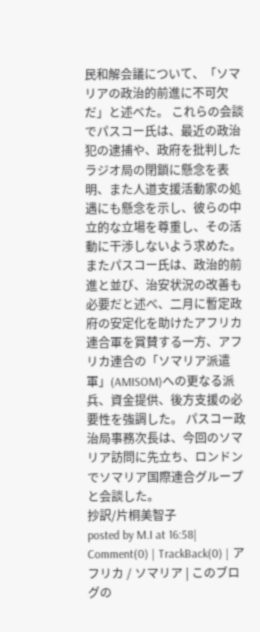民和解会議について、「ソマリアの政治的前進に不可欠だ」と述べた。 これらの会談でパスコー氏は、最近の政治犯の逮捕や、政府を批判したラジオ局の閉鎖に懸念を表明、また人道支援活動家の処遇にも懸念を示し、彼らの中立的な立場を尊重し、その活動に干渉しないよう求めた。 またパスコー氏は、政治的前進と並び、治安状況の改善も必要だと述べ、二月に暫定政府の安定化を助けたアフリカ連合軍を賞賛する一方、アフリカ連合の「ソマリア派遣軍」(AMISOM)への更なる派兵、資金提供、後方支援の必要性を強調した。 パスコー政治局事務次長は、今回のソマリア訪問に先立ち、ロンドンでソマリア国際連合グループと会談した。
抄訳/片桐美智子
posted by M.I at 16:58| Comment(0) | TrackBack(0) | アフリカ / ソマリア | このブログの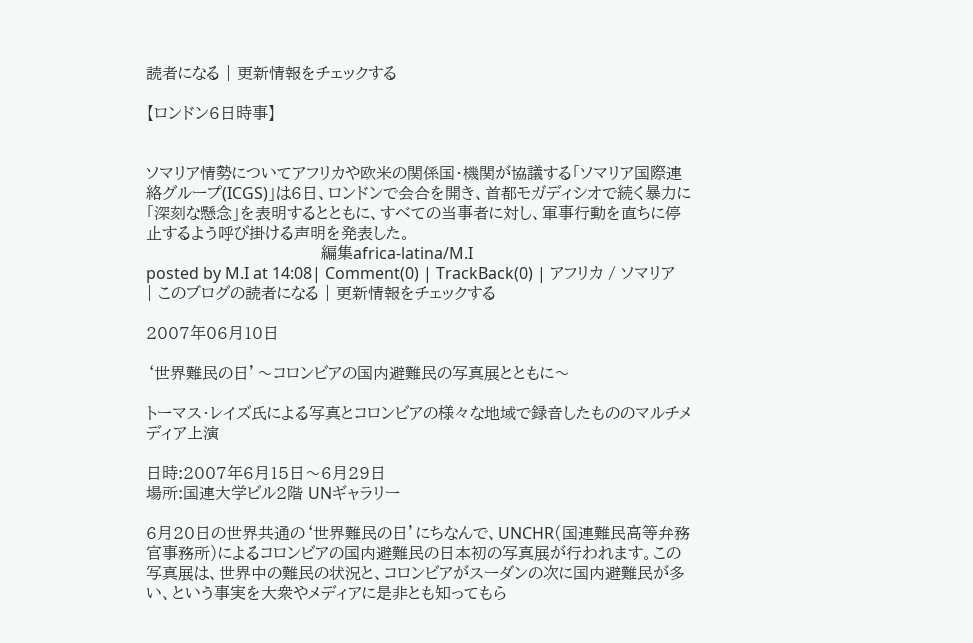読者になる | 更新情報をチェックする

【ロンドン6日時事】


ソマリア情勢についてアフリカや欧米の関係国・機関が協議する「ソマリア国際連絡グループ(ICGS)」は6日、ロンドンで会合を開き、首都モガディシオで続く暴力に「深刻な懸念」を表明するとともに、すべての当事者に対し、軍事行動を直ちに停止するよう呼び掛ける声明を発表した。
                                   編集africa-latina/M.I
posted by M.I at 14:08| Comment(0) | TrackBack(0) | アフリカ / ソマリア | このブログの読者になる | 更新情報をチェックする

2007年06月10日

‘世界難民の日’〜コロンビアの国内避難民の写真展とともに〜

トーマス・レイズ氏による写真とコロンビアの様々な地域で録音したもののマルチメディア上演

日時:2007年6月15日〜6月29日
場所:国連大学ビル2階 UNギャラリー

6月20日の世界共通の‘世界難民の日’にちなんで、UNCHR(国連難民高等弁務官事務所)によるコロンビアの国内避難民の日本初の写真展が行われます。この写真展は、世界中の難民の状況と、コロンビアがスーダンの次に国内避難民が多い、という事実を大衆やメディアに是非とも知ってもら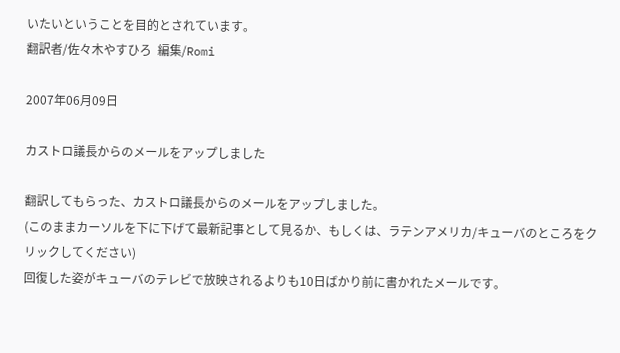いたいということを目的とされています。
翻訳者/佐々木やすひろ  編集/Romi

2007年06月09日

カストロ議長からのメールをアップしました

翻訳してもらった、カストロ議長からのメールをアップしました。
(このままカーソルを下に下げて最新記事として見るか、もしくは、ラテンアメリカ/キューバのところをクリックしてください)
回復した姿がキューバのテレビで放映されるよりも10日ばかり前に書かれたメールです。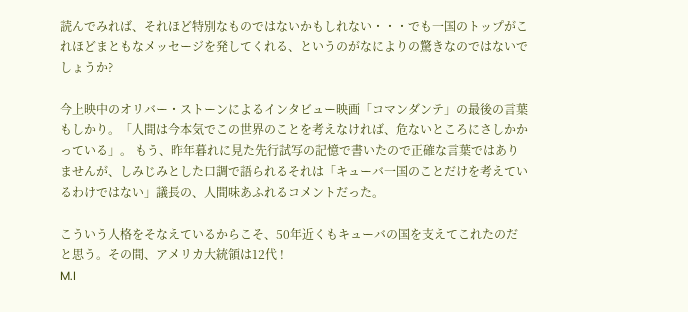読んでみれば、それほど特別なものではないかもしれない・・・でも一国のトップがこれほどまともなメッセージを発してくれる、というのがなによりの驚きなのではないでしょうか?

今上映中のオリバー・ストーンによるインタビュー映画「コマンダンテ」の最後の言葉もしかり。「人間は今本気でこの世界のことを考えなければ、危ないところにさしかかっている」。 もう、昨年暮れに見た先行試写の記憶で書いたので正確な言葉ではありませんが、しみじみとした口調で語られるそれは「キューバ一国のことだけを考えているわけではない」議長の、人間味あふれるコメントだった。

こういう人格をそなえているからこそ、50年近くもキューバの国を支えてこれたのだと思う。その間、アメリカ大統領は12代 !
M.I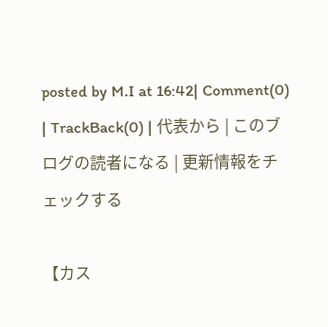posted by M.I at 16:42| Comment(0) | TrackBack(0) | 代表から | このブログの読者になる | 更新情報をチェックする

【カス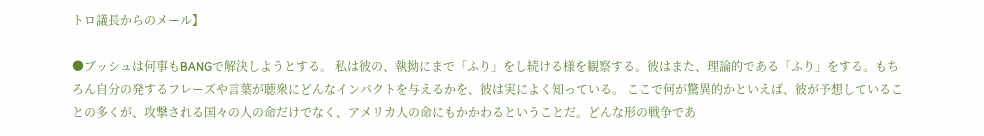トロ議長からのメール】

●ブッシュは何事もBANGで解決しようとする。 私は彼の、執拗にまで「ふり」をし続ける様を観察する。彼はまた、理論的である「ふり」をする。もちろん自分の発するフレーズや言葉が聴衆にどんなインパクトを与えるかを、彼は実によく知っている。 ここで何が驚異的かといえば、彼が予想していることの多くが、攻撃される国々の人の命だけでなく、アメリカ人の命にもかかわるということだ。どんな形の戦争であ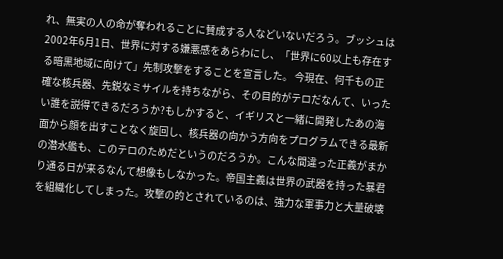れ、無実の人の命が奪われることに賛成する人などいないだろう。ブッシュは2002年6月1日、世界に対する嫌悪感をあらわにし、「世界に60以上も存在する暗黒地域に向けて」先制攻撃をすることを宣言した。 今現在、何千もの正確な核兵器、先鋭なミサイルを持ちながら、その目的がテロだなんて、いったい誰を説得できるだろうか?もしかすると、イギリスと一緒に開発したあの海面から顔を出すことなく旋回し、核兵器の向かう方向をプログラムできる最新の潜水艦も、このテロのためだというのだろうか。こんな間違った正義がまかり通る日が来るなんて想像もしなかった。帝国主義は世界の武器を持った暴君を組織化してしまった。攻撃の的とされているのは、強力な軍事力と大量破壊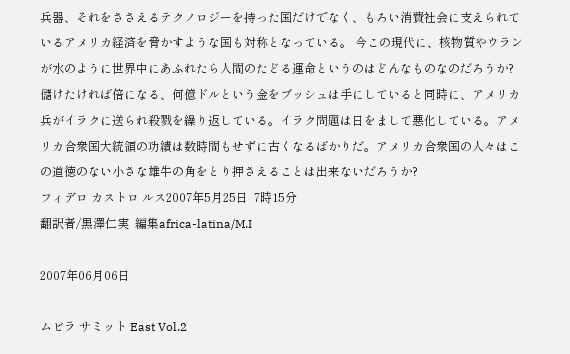兵器、それをささえるテクノロジーを持った国だけでなく、もろい消費社会に支えられているアメリカ経済を脅かすような国も対称となっている。 今この現代に、核物質やウランが水のように世界中にあふれたら人間のたどる運命というのはどんなものなのだろうか? 儲けたければ倍になる、何億ドルという金をブッシュは手にしていると同時に、アメリカ兵がイラクに送られ殺戮を繰り返している。イラク問題は日をまして悪化している。アメリカ合衆国大統領の功績は数時間もせずに古くなるばかりだ。アメリカ合衆国の人々はこの道徳のない小さな雄牛の角をとり押さえることは出来ないだろうか?
フィデロ カストロ ルス2007年5月25日  7時15分
翻訳者/黒澤仁実  編集africa-latina/M.I

2007年06月06日

ムビラ サミット East Vol.2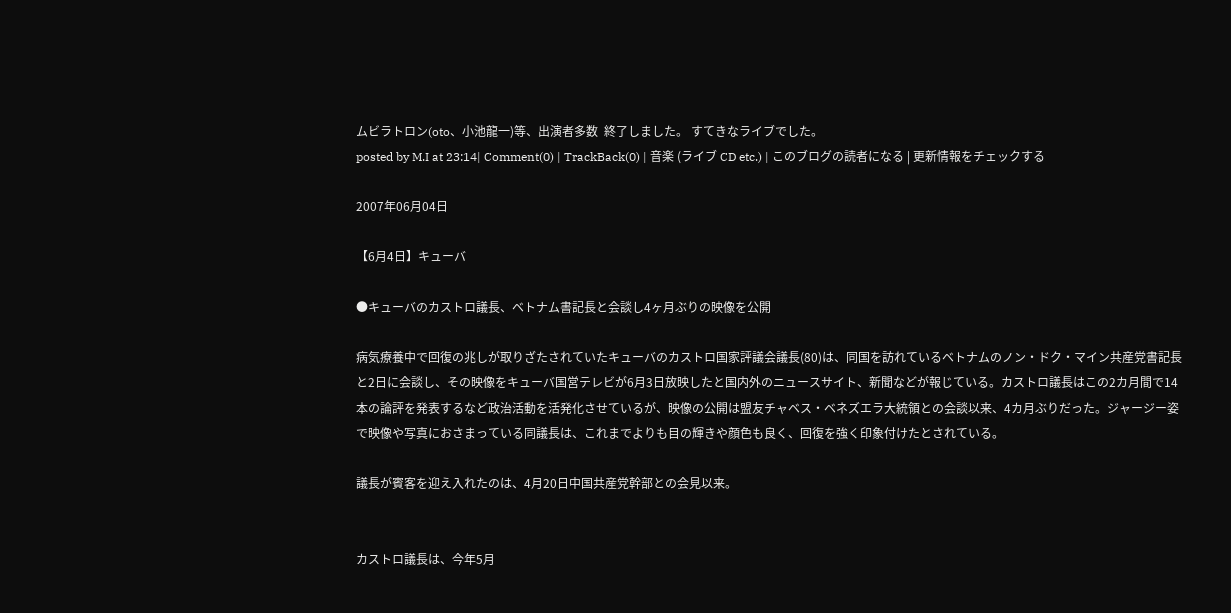ムビラトロン(oto、小池龍一)等、出演者多数  終了しました。 すてきなライブでした。
posted by M.I at 23:14| Comment(0) | TrackBack(0) | 音楽 (ライブ CD etc.) | このブログの読者になる | 更新情報をチェックする

2007年06月04日

【6月4日】キューバ

●キューバのカストロ議長、ベトナム書記長と会談し4ヶ月ぶりの映像を公開

病気療養中で回復の兆しが取りざたされていたキューバのカストロ国家評議会議長(80)は、同国を訪れているベトナムのノン・ドク・マイン共産党書記長と2日に会談し、その映像をキューバ国営テレビが6月3日放映したと国内外のニュースサイト、新聞などが報じている。カストロ議長はこの2カ月間で14本の論評を発表するなど政治活動を活発化させているが、映像の公開は盟友チャベス・ベネズエラ大統領との会談以来、4カ月ぶりだった。ジャージー姿で映像や写真におさまっている同議長は、これまでよりも目の輝きや顔色も良く、回復を強く印象付けたとされている。

議長が賓客を迎え入れたのは、4月20日中国共産党幹部との会見以来。


カストロ議長は、今年5月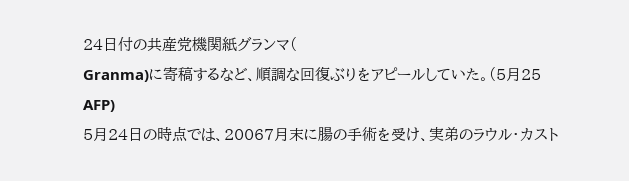24日付の共産党機関紙グランマ(
Granma)に寄稿するなど、順調な回復ぶりをアピールしていた。(5月25
AFP)
5月24日の時点では、20067月末に腸の手術を受け、実弟のラウル・カスト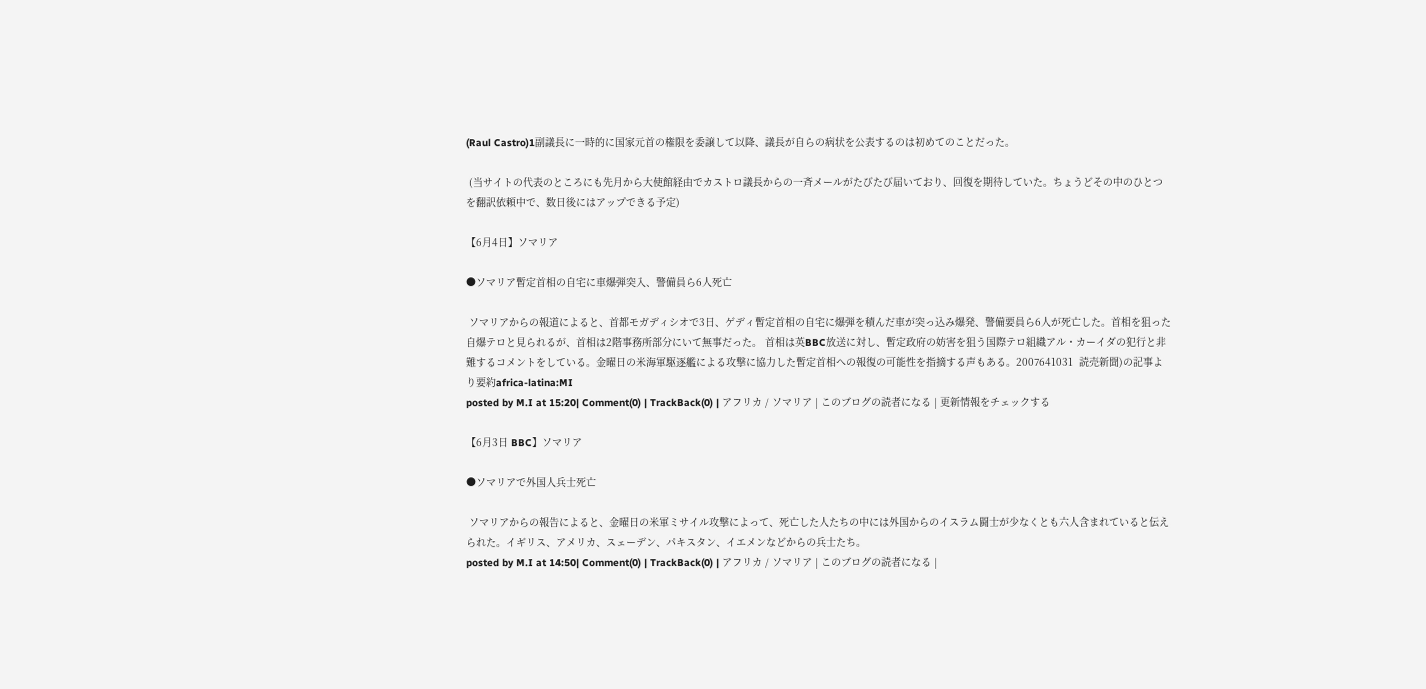(Raul Castro)1副議長に一時的に国家元首の権限を委譲して以降、議長が自らの病状を公表するのは初めてのことだった。

 (当サイトの代表のところにも先月から大使館経由でカストロ議長からの一斉メールがたびたび届いており、回復を期待していた。ちょうどその中のひとつを翻訳依頼中で、数日後にはアップできる予定)

【6月4日】ソマリア

●ソマリア暫定首相の自宅に車爆弾突入、警備員ら6人死亡

 ソマリアからの報道によると、首都モガディシオで3日、ゲディ暫定首相の自宅に爆弾を積んだ車が突っ込み爆発、警備要員ら6人が死亡した。首相を狙った自爆テロと見られるが、首相は2階事務所部分にいて無事だった。 首相は英BBC放送に対し、暫定政府の妨害を狙う国際テロ組織アル・カーイダの犯行と非難するコメントをしている。金曜日の米海軍駆逐艦による攻撃に協力した暫定首相への報復の可能性を指摘する声もある。2007641031  読売新聞)の記事より要約africa-latina:MI
posted by M.I at 15:20| Comment(0) | TrackBack(0) | アフリカ / ソマリア | このブログの読者になる | 更新情報をチェックする

【6月3日 BBC】ソマリア

●ソマリアで外国人兵士死亡

 ソマリアからの報告によると、金曜日の米軍ミサイル攻撃によって、死亡した人たちの中には外国からのイスラム闘士が少なくとも六人含まれていると伝えられた。イギリス、アメリカ、スェーデン、パキスタン、イエメンなどからの兵士たち。
posted by M.I at 14:50| Comment(0) | TrackBack(0) | アフリカ / ソマリア | このブログの読者になる |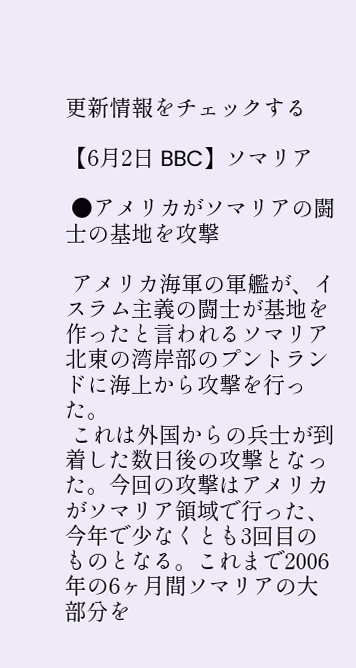更新情報をチェックする

【6月2日 BBC】ソマリア

 ●アメリカがソマリアの闘士の基地を攻撃

 アメリカ海軍の軍艦が、イスラム主義の闘士が基地を作ったと言われるソマリア北東の湾岸部のプントランドに海上から攻撃を行った。
 これは外国からの兵士が到着した数日後の攻撃となった。今回の攻撃はアメリカがソマリア領域で行った、今年で少なくとも3回目のものとなる。これまで2006年の6ヶ月間ソマリアの大部分を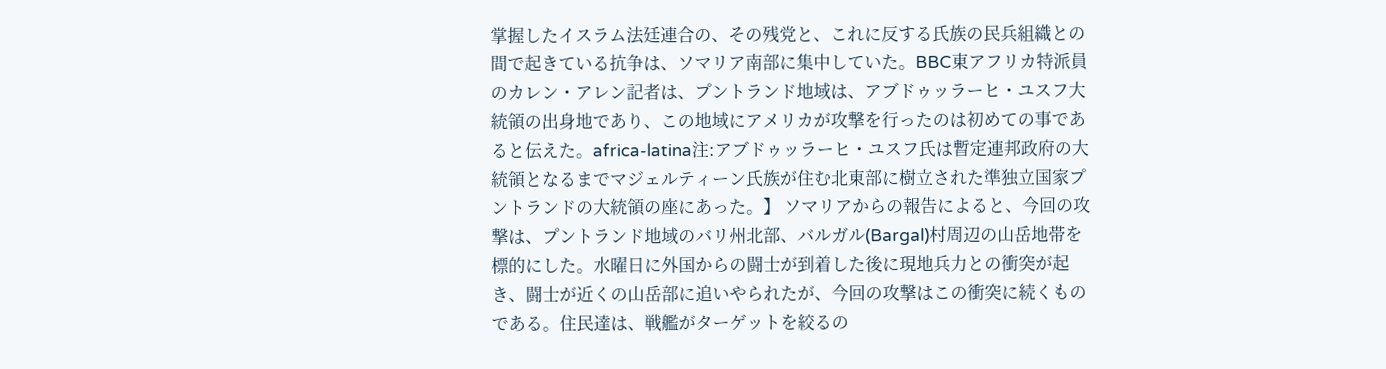掌握したイスラム法廷連合の、その残党と、これに反する氏族の民兵組織との間で起きている抗争は、ソマリア南部に集中していた。BBC東アフリカ特派員のカレン・アレン記者は、プントランド地域は、アブドゥッラーヒ・ユスフ大統領の出身地であり、この地域にアメリカが攻撃を行ったのは初めての事であると伝えた。africa-latina注:アブドゥッラーヒ・ユスフ氏は暫定連邦政府の大統領となるまでマジェルティーン氏族が住む北東部に樹立された準独立国家プントランドの大統領の座にあった。】 ソマリアからの報告によると、今回の攻撃は、プントランド地域のバリ州北部、バルガル(Bargal)村周辺の山岳地帯を標的にした。水曜日に外国からの闘士が到着した後に現地兵力との衝突が起き、闘士が近くの山岳部に追いやられたが、今回の攻撃はこの衝突に続くものである。住民達は、戦艦がターゲットを絞るの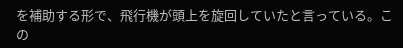を補助する形で、飛行機が頭上を旋回していたと言っている。この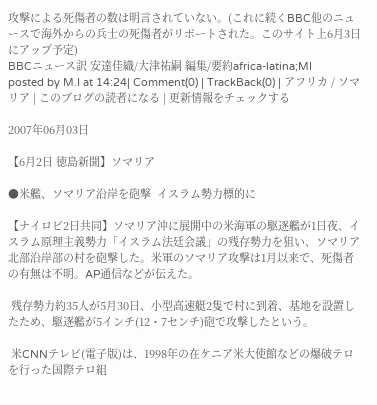攻撃による死傷者の数は明言されていない。(これに続くBBC他のニュースで海外からの兵士の死傷者がリポートされた。このサイト上6月3日にアップ予定)
BBCニュース訳 安達佳織/大津祐嗣 編集/要約africa-latina;MI
posted by M.I at 14:24| Comment(0) | TrackBack(0) | アフリカ / ソマリア | このブログの読者になる | 更新情報をチェックする

2007年06月03日

【6月2日 徳島新聞】ソマリア

●米艦、ソマリア沿岸を砲撃  イスラム勢力標的に

【ナイロビ2日共同】ソマリア沖に展開中の米海軍の駆逐艦が1日夜、イスラム原理主義勢力「イスラム法廷会議」の残存勢力を狙い、ソマリア北部沿岸部の村を砲撃した。米軍のソマリア攻撃は1月以来で、死傷者の有無は不明。AP通信などが伝えた。

 残存勢力約35人が5月30日、小型高速艇2隻で村に到着、基地を設置したため、駆逐艦が5インチ(12・7センチ)砲で攻撃したという。

 米CNNテレビ(電子版)は、1998年の在ケニア米大使館などの爆破テロを行った国際テロ組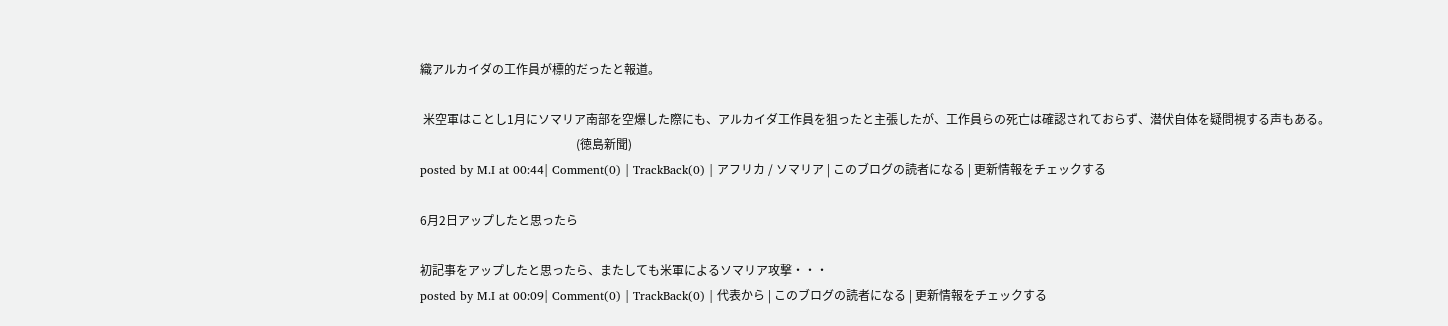織アルカイダの工作員が標的だったと報道。

 米空軍はことし1月にソマリア南部を空爆した際にも、アルカイダ工作員を狙ったと主張したが、工作員らの死亡は確認されておらず、潜伏自体を疑問視する声もある。
                                                    (徳島新聞)
posted by M.I at 00:44| Comment(0) | TrackBack(0) | アフリカ / ソマリア | このブログの読者になる | 更新情報をチェックする

6月2日アップしたと思ったら

初記事をアップしたと思ったら、またしても米軍によるソマリア攻撃・・・
posted by M.I at 00:09| Comment(0) | TrackBack(0) | 代表から | このブログの読者になる | 更新情報をチェックする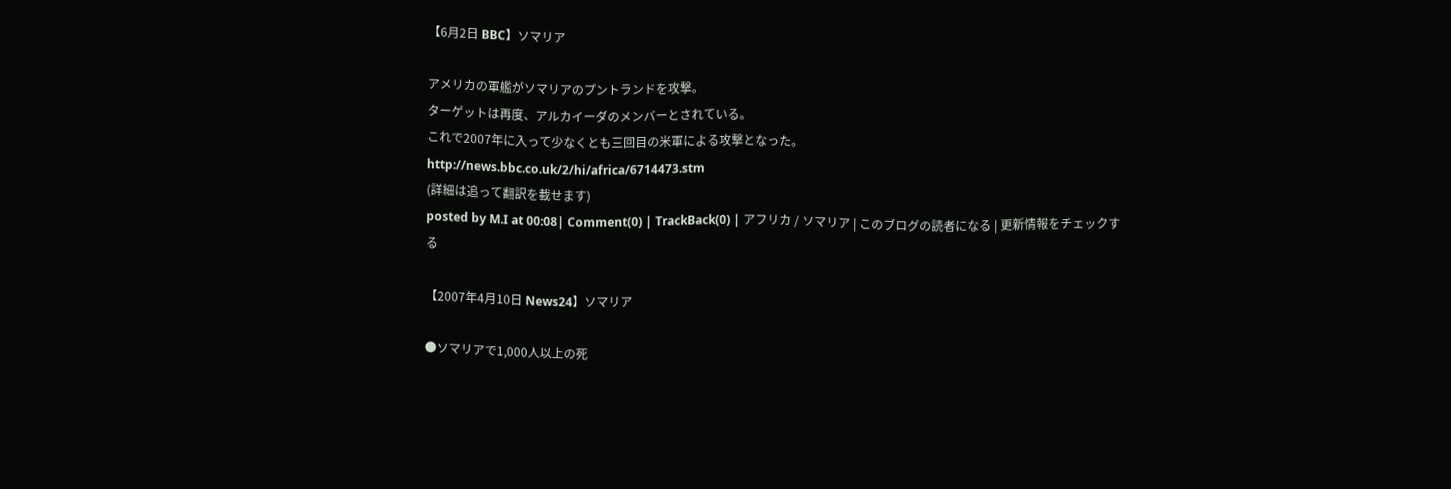【6月2日 BBC】ソマリア

アメリカの軍艦がソマリアのプントランドを攻撃。
ターゲットは再度、アルカイーダのメンバーとされている。
これで2007年に入って少なくとも三回目の米軍による攻撃となった。
http://news.bbc.co.uk/2/hi/africa/6714473.stm
(詳細は追って翻訳を載せます)
posted by M.I at 00:08| Comment(0) | TrackBack(0) | アフリカ / ソマリア | このブログの読者になる | 更新情報をチェックする

【2007年4月10日 News24】ソマリア

●ソマリアで1,000人以上の死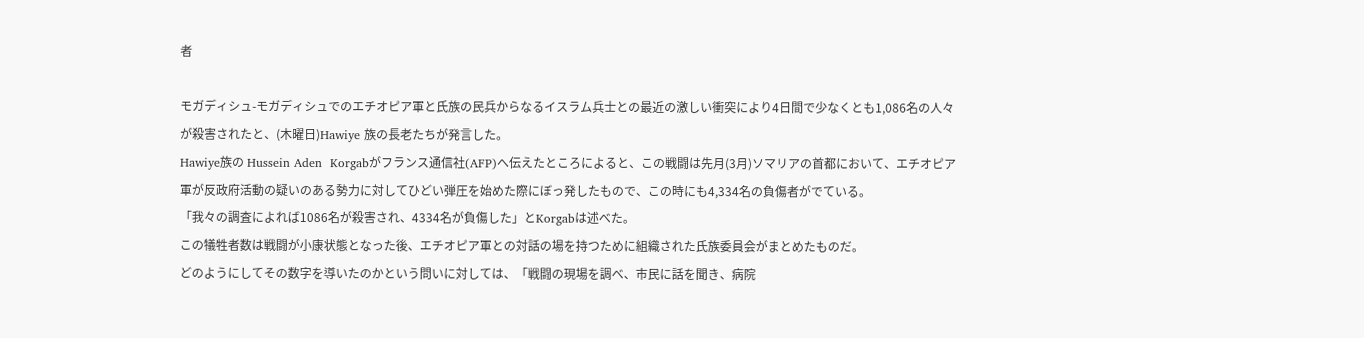者

モガディシュ-モガディシュでのエチオピア軍と氏族の民兵からなるイスラム兵士との最近の激しい衝突により4日間で少なくとも1,086名の人々が殺害されたと、(木曜日)Hawiye 族の長老たちが発言した。
Hawiye族の Hussein Aden  Korgabがフランス通信社(AFP)へ伝えたところによると、この戦闘は先月(3月)ソマリアの首都において、エチオピア軍が反政府活動の疑いのある勢力に対してひどい弾圧を始めた際にぼっ発したもので、この時にも4,334名の負傷者がでている。
「我々の調査によれば1086名が殺害され、4334名が負傷した」とKorgabは述べた。
この犠牲者数は戦闘が小康状態となった後、エチオピア軍との対話の場を持つために組織された氏族委員会がまとめたものだ。
どのようにしてその数字を導いたのかという問いに対しては、「戦闘の現場を調べ、市民に話を聞き、病院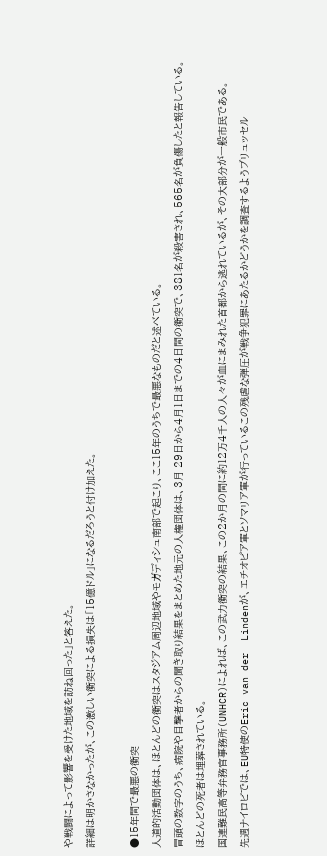や戦闘によって影響を受けた地域を訪ね回った」と答えた。
詳細は明かさなかったが、この激しい衝突による損失は「15億ドル」になるだろうと付け加えた。

●15年間で最悪の衝突
人道的活動団体は、ほとんどの衝突はスタジアム周辺地域やモガディシュ南部で起こり、ここ15年のうちで最悪なものだと述べている。
冒頭の数字のうち、病院や目撃者からの聞き取り結果をまとめた地元の人権団体は、3月 29日から4月1日までの4日間の衝突で、381名が殺害され、565名が負傷したと報告している。
ほとんどの死者は埋葬されている。
国連難民高等弁務官事務所(UNHCR)によれば、この武力衝突の結果、この2か月の間に約12万4千人の人々が血にまみれた首都から逃れているが、その大部分が一般市民である。
先週ナイロビでは、EU特使のEric van der  Lindenが、エチオピア軍とソマリア軍が行っているこの残虐な弾圧が戦争犯罪にあたるかどうかを調査するようブリュッセル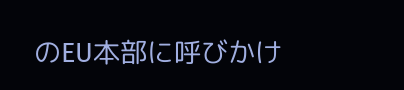のEU本部に呼びかけ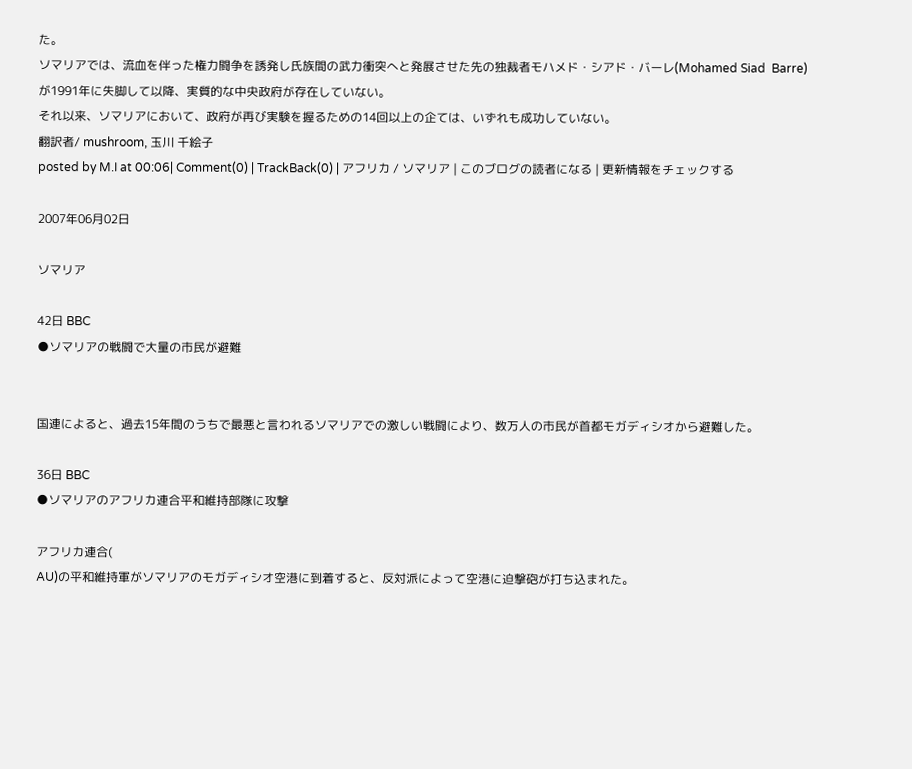た。
ソマリアでは、流血を伴った権力闘争を誘発し氏族間の武力衝突へと発展させた先の独裁者モハメド・シアド・バーレ(Mohamed Siad  Barre)が1991年に失脚して以降、実質的な中央政府が存在していない。
それ以来、ソマリアにおいて、政府が再び実験を握るための14回以上の企ては、いずれも成功していない。
翻訳者/ mushroom, 玉川 千絵子
posted by M.I at 00:06| Comment(0) | TrackBack(0) | アフリカ / ソマリア | このブログの読者になる | 更新情報をチェックする

2007年06月02日

ソマリア

42日 BBC
●ソマリアの戦闘で大量の市民が避難


国連によると、過去15年間のうちで最悪と言われるソマリアでの激しい戦闘により、数万人の市民が首都モガディシオから避難した。

36日 BBC
●ソマリアのアフリカ連合平和維持部隊に攻撃

アフリカ連合(
AU)の平和維持軍がソマリアのモガディシオ空港に到着すると、反対派によって空港に迫撃砲が打ち込まれた。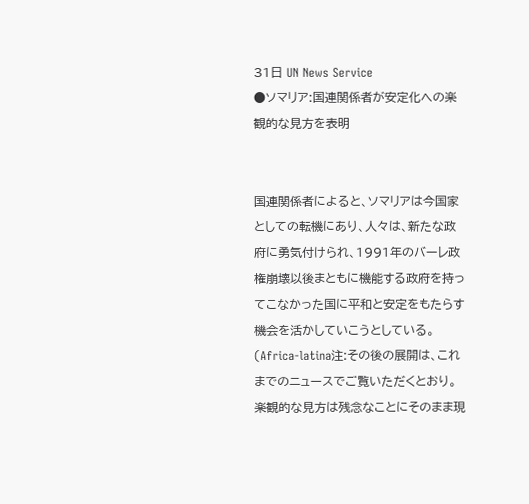31日 UN News Service
●ソマリア:国連関係者が安定化への楽観的な見方を表明


国連関係者によると、ソマリアは今国家としての転機にあり、人々は、新たな政府に勇気付けられ、1991年のバーレ政権崩壊以後まともに機能する政府を持ってこなかった国に平和と安定をもたらす機会を活かしていこうとしている。(Africa-latina注:その後の展開は、これまでのニュースでご覧いただくとおり。楽観的な見方は残念なことにそのまま現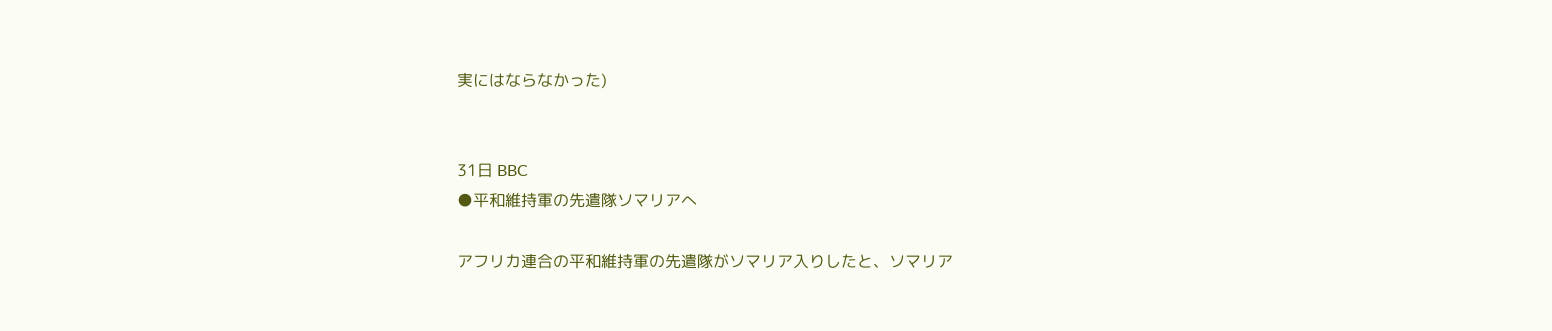実にはならなかった)


31日 BBC
●平和維持軍の先遣隊ソマリアへ

アフリカ連合の平和維持軍の先遣隊がソマリア入りしたと、ソマリア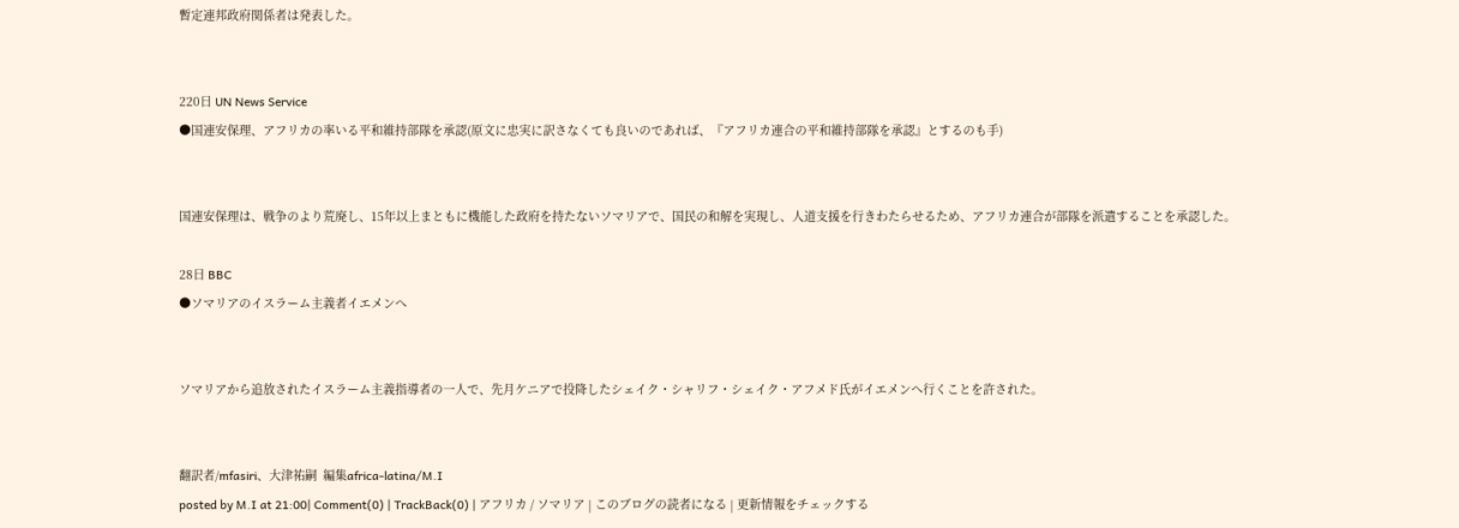暫定連邦政府関係者は発表した。


220日 UN News Service
●国連安保理、アフリカの率いる平和維持部隊を承認(原文に忠実に訳さなくても良いのであれば、『アフリカ連合の平和維持部隊を承認』とするのも手)


国連安保理は、戦争のより荒廃し、15年以上まともに機能した政府を持たないソマリアで、国民の和解を実現し、人道支援を行きわたらせるため、アフリカ連合が部隊を派遣することを承認した。

28日 BBC
●ソマリアのイスラーム主義者イエメンへ


ソマリアから追放されたイスラーム主義指導者の一人で、先月ケニアで投降したシェイク・シャリフ・シェイク・アフメド氏がイエメンへ行くことを許された。


翻訳者/mfasiri、大津祐嗣  編集africa-latina/M.I
posted by M.I at 21:00| Comment(0) | TrackBack(0) | アフリカ / ソマリア | このブログの読者になる | 更新情報をチェックする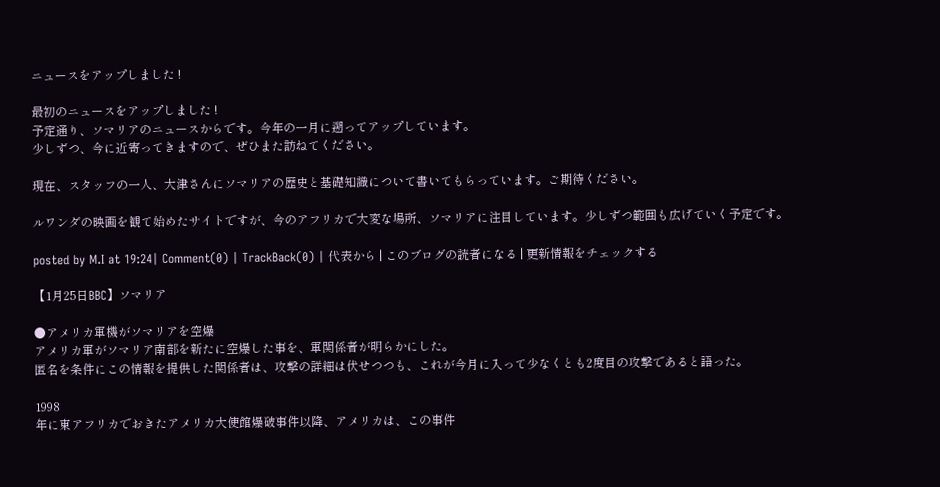ニュースをアップしました !

最初のニュースをアップしました !
予定通り、ソマリアのニュースからです。今年の一月に遡ってアップしています。
少しずつ、今に近寄ってきますので、ぜひまた訪ねてください。

現在、スタッフの一人、大津さんにソマリアの歴史と基礎知識について書いてもらっています。ご期待ください。

ルワンダの映画を観て始めたサイトですが、今のアフリカで大変な場所、ソマリアに注目しています。少しずつ範囲も広げていく予定です。

posted by M.I at 19:24| Comment(0) | TrackBack(0) | 代表から | このブログの読者になる | 更新情報をチェックする

【1月25日BBC】ソマリア

●アメリカ軍機がソマリアを空爆
アメリカ軍がソマリア南部を新たに空爆した事を、軍関係者が明らかにした。
匿名を条件にこの情報を提供した関係者は、攻撃の詳細は伏せつつも、これが今月に入って少なくとも2度目の攻撃であると語った。

1998
年に東アフリカでおきたアメリカ大使館爆破事件以降、アメリカは、この事件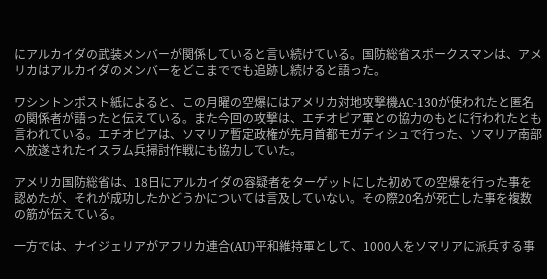にアルカイダの武装メンバーが関係していると言い続けている。国防総省スポークスマンは、アメリカはアルカイダのメンバーをどこまででも追跡し続けると語った。

ワシントンポスト紙によると、この月曜の空爆にはアメリカ対地攻撃機AC-130が使われたと匿名の関係者が語ったと伝えている。また今回の攻撃は、エチオピア軍との協力のもとに行われたとも言われている。エチオピアは、ソマリア暫定政権が先月首都モガディシュで行った、ソマリア南部へ放遂されたイスラム兵掃討作戦にも協力していた。

アメリカ国防総省は、18日にアルカイダの容疑者をターゲットにした初めての空爆を行った事を認めたが、それが成功したかどうかについては言及していない。その際20名が死亡した事を複数の筋が伝えている。

一方では、ナイジェリアがアフリカ連合(AU)平和維持軍として、1000人をソマリアに派兵する事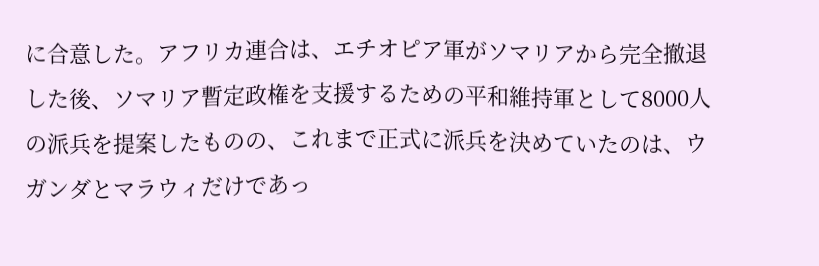に合意した。アフリカ連合は、エチオピア軍がソマリアから完全撤退した後、ソマリア暫定政権を支援するための平和維持軍として8000人の派兵を提案したものの、これまで正式に派兵を決めていたのは、ウガンダとマラウィだけであっ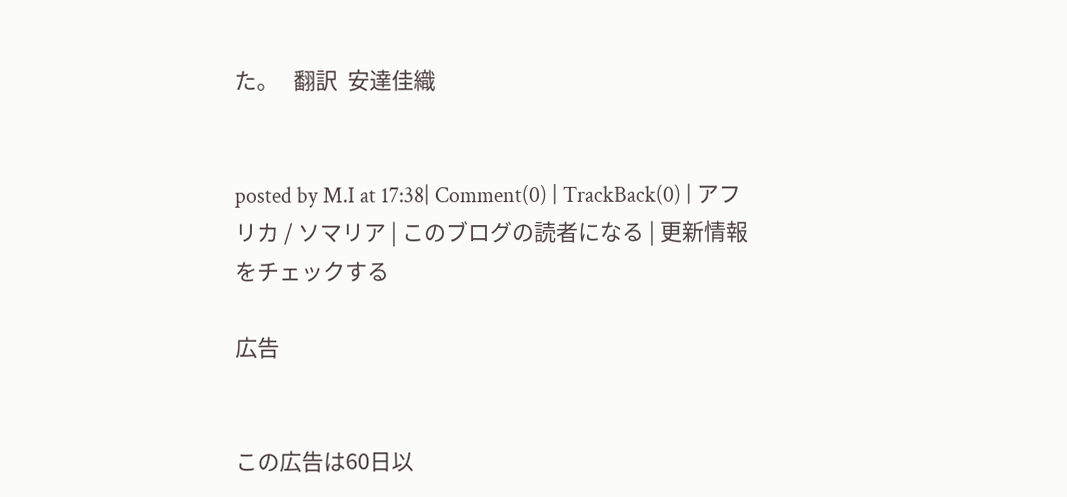た。   翻訳  安達佳織


posted by M.I at 17:38| Comment(0) | TrackBack(0) | アフリカ / ソマリア | このブログの読者になる | 更新情報をチェックする

広告


この広告は60日以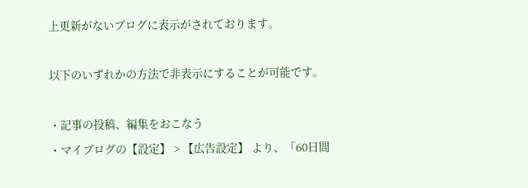上更新がないブログに表示がされております。

以下のいずれかの方法で非表示にすることが可能です。

・記事の投稿、編集をおこなう
・マイブログの【設定】 > 【広告設定】 より、「60日間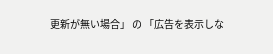更新が無い場合」 の 「広告を表示しな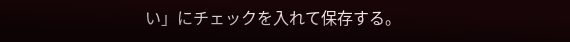い」にチェックを入れて保存する。